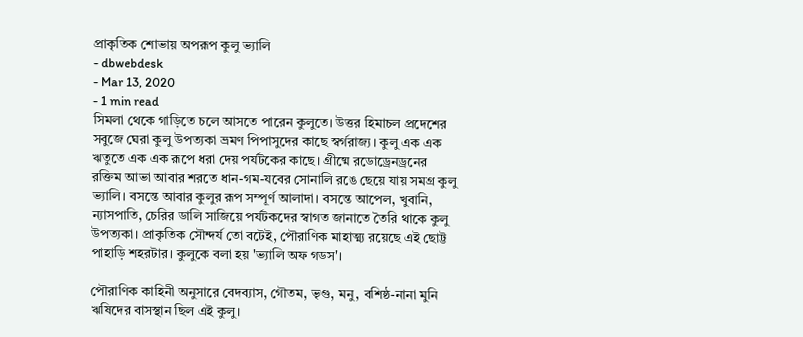প্রাকৃতিক শোভায় অপরূপ কুলু ভ্যালি
- dbwebdesk
- Mar 13, 2020
- 1 min read
সিমলা থেকে গাড়িতে চলে আসতে পারেন কুলুতে। উত্তর হিমাচল প্রদেশের সবুজে ঘেরা কুলু উপত্যকা ভ্রমণ পিপাসুদের কাছে স্বর্গরাজ্য। কুলু এক এক ঋতুতে এক এক রূপে ধরা দেয় পর্যটকের কাছে। গ্রীষ্মে রডোড্রেনড্রনের রক্তিম আভা আবার শরতে ধান-গম-যবের সোনালি রঙে ছেয়ে যায় সমগ্র কুলু ভ্যালি। বসন্তে আবার কুলুর রূপ সম্পূর্ণ আলাদা। বসন্তে আপেল, খুবানি, ন্যাসপাতি, চেরির ডালি সাজিয়ে পর্যটকদের স্বাগত জানাতে তৈরি থাকে কুলু উপত্যকা। প্রাকৃতিক সৌন্দর্য তো বটেই, পৌরাণিক মাহাত্ম্য রয়েছে এই ছোট্ট পাহাড়ি শহরটার। কুলুকে বলা হয় 'ভ্যালি অফ গডস'।

পৌরাণিক কাহিনী অনুসারে বেদব্যাস, গৌতম, ভৃগু, মনু, বশিষ্ঠ-নানা মুনি ঋষিদের বাসস্থান ছিল এই কুলু।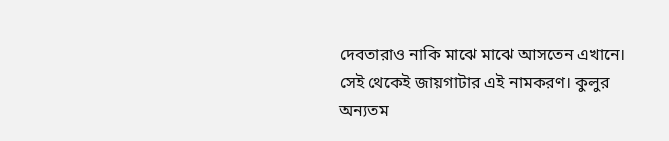দেবতারাও নাকি মাঝে মাঝে আসতেন এখানে। সেই থেকেই জায়গাটার এই নামকরণ। কুলুর অন্যতম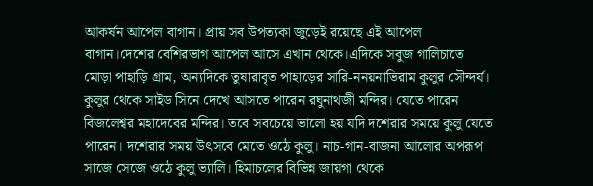আকর্ষন আপেল বাগান। প্রায় সব উপত্যকা জুড়েই রয়েছে এই আপেল বাগান।দেশের বেশিরভাগ আপেল আসে এখান থেকে।এদিকে সবুজ গালিচাতে মোড়া পাহাড়ি গ্রাম, অন্যদিকে তুষারাবৃত পাহাড়ের সারি-ননয়নাভিরাম কুলুর সৌন্দর্য। কুলুর থেকে সাইড সিনে দেখে আসতে পারেন রঘুনাথজী মন্দির। যেতে পারেন বিজলেশ্বর মহাদেবের মন্দির। তবে সবচেয়ে ভালো হয় যদি দশেরার সময়ে কুলু যেতে পারেন। দশেরার সময় উৎসবে মেতে ওঠে কুলু। নাচ-গান-বাজনা আলোর অপরূপ সাজে সেজে ওঠে কুলু ভ্যালি। হিমাচলের বিভিন্ন জায়গা থেকে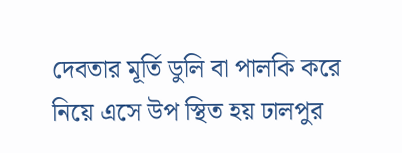দেবতার মূর্তি ডুলি বা পালকি করে নিয়ে এসে উপ স্থিত হয় ঢালপুর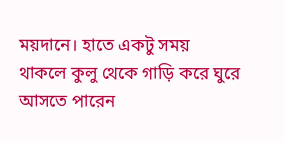ময়দানে। হাতে একটু সময় থাকলে কুলু থেকে গাড়ি করে ঘুরে আসতে পারেন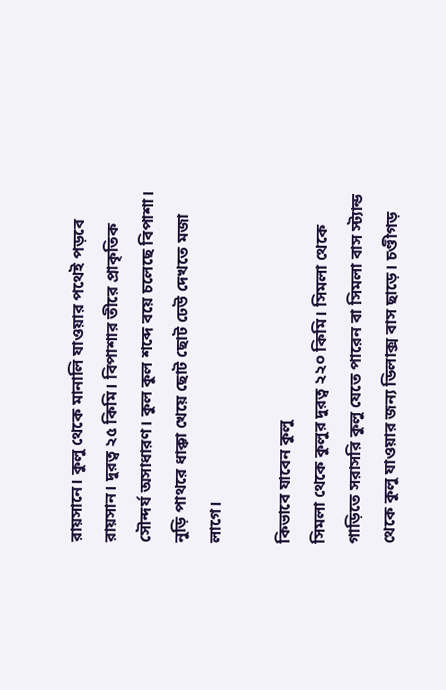রায়সানে। কুলু থেকে মানালি যাওয়ার পথেই পড়বে রায়সান। দুরত্ব ২৫ কিমি। বিপাশার তীরে প্রাকৃতিক সৌন্দর্য অসাধারণ। কুল কুল শব্দে বয়ে চলেছে বিপাশা। নুড়ি পাথরে ধাক্কা খেয়ে ছোট ছোট ঢেউ দেখতে মজা লাগে।

কিভাবে যাবেন কুলু
সিমলা থেকে কুলুর দুরত্ব ২২০ কিমি। সিমলা থেকে গাড়িতে সরাসরি কুলু যেতে পারেন বা সিমলা বাস স্ট্যান্ড থেকে কুলু যাওয়ার জন্য ডিলাক্স বাস ছাড়ে। চণ্ডীগড়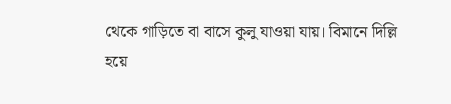থেকে গাড়িতে বা বাসে কুলু যাওয়া যায়। বিমানে দিল্লি হয়ে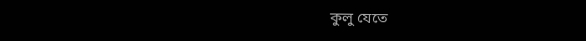কুলু যেতে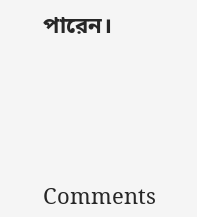পারেন।





Comments